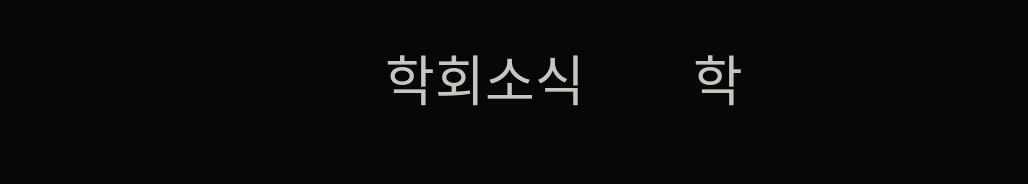학회소식         학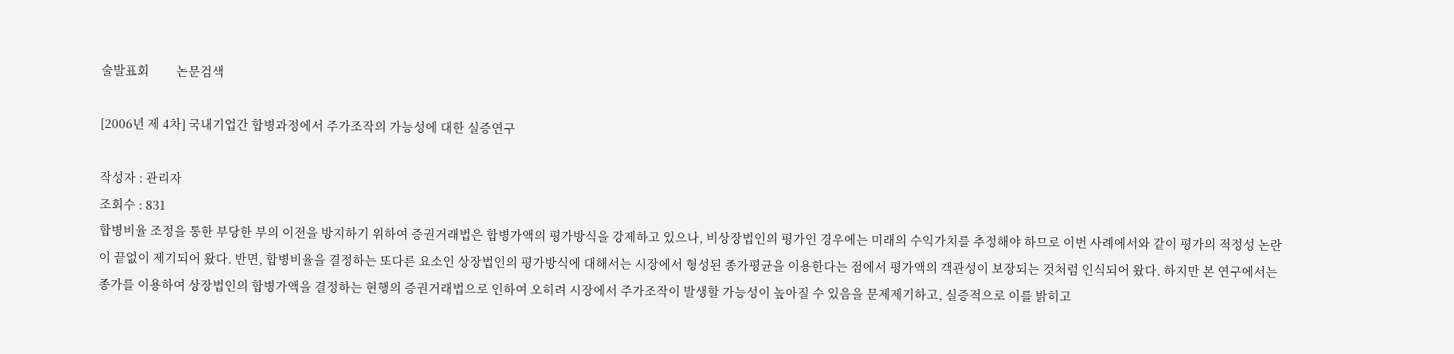술발표회         논문검색

[2006년 제 4차] 국내기업간 합병과정에서 주가조작의 가능성에 대한 실증연구

작성자 : 관리자
조회수 : 831
합병비율 조정을 통한 부당한 부의 이전을 방지하기 위하여 증권거래법은 합병가액의 평가방식을 강제하고 있으나, 비상장법인의 평가인 경우에는 미래의 수익가치를 추정해야 하므로 이번 사례에서와 같이 평가의 적정성 논란이 끝없이 제기되어 왔다. 반면, 합병비율을 결정하는 또다른 요소인 상장법인의 평가방식에 대해서는 시장에서 형성된 종가평균을 이용한다는 점에서 평가액의 객관성이 보장되는 것처럼 인식되어 왔다. 하지만 본 연구에서는 종가를 이용하여 상장법인의 합병가액을 결정하는 현행의 증권거래법으로 인하여 오히려 시장에서 주가조작이 발생할 가능성이 높아질 수 있음을 문제제기하고, 실증적으로 이를 밝히고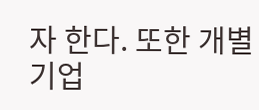자 한다. 또한 개별기업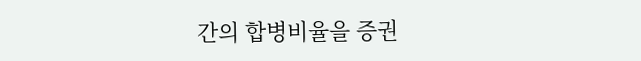간의 합병비율을 증권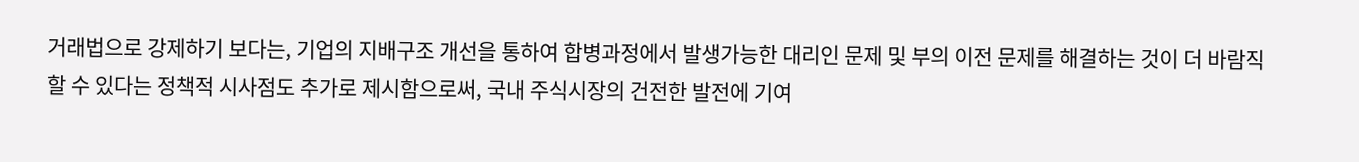거래법으로 강제하기 보다는, 기업의 지배구조 개선을 통하여 합병과정에서 발생가능한 대리인 문제 및 부의 이전 문제를 해결하는 것이 더 바람직할 수 있다는 정책적 시사점도 추가로 제시함으로써, 국내 주식시장의 건전한 발전에 기여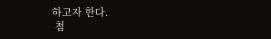하고자 한다.
 첨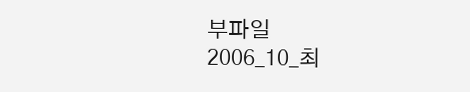부파일
2006_10_최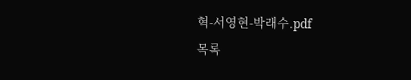혁-서영현-박래수.pdf
목록